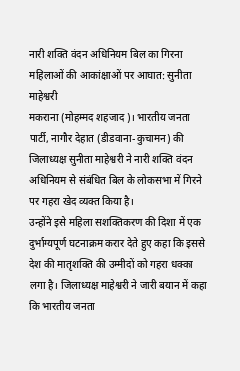नारी शक्ति वंदन अधिनियम बिल का गिरना महिलाओं की आकांक्षाओं पर आघात: सुनीता माहेश्वरी
मकराना (मोहम्मद शहजाद)। भारतीय जनता पार्टी, नागौर देहात (डीडवाना-कुचामन) की जिलाध्यक्ष सुनीता माहेश्वरी ने नारी शक्ति वंदन अधिनियम से संबंधित बिल के लोकसभा में गिरने पर गहरा खेद व्यक्त किया है।
उन्होंने इसे महिला सशक्तिकरण की दिशा में एक दुर्भाग्यपूर्ण घटनाक्रम करार देते हुए कहा कि इससे देश की मातृशक्ति की उम्मीदों को गहरा धक्का लगा है। जिलाध्यक्ष माहेश्वरी ने जारी बयान में कहा कि भारतीय जनता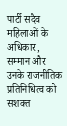पार्टी सदैव महिलाओं के अधिकार, सम्मान और उनके राजनीतिक प्रतिनिधित्व को सशक्त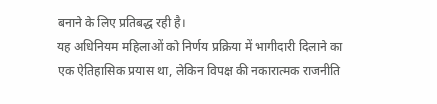बनाने के लिए प्रतिबद्ध रही है।
यह अधिनियम महिलाओं को निर्णय प्रक्रिया में भागीदारी दिलाने का एक ऐतिहासिक प्रयास था, लेकिन विपक्ष की नकारात्मक राजनीति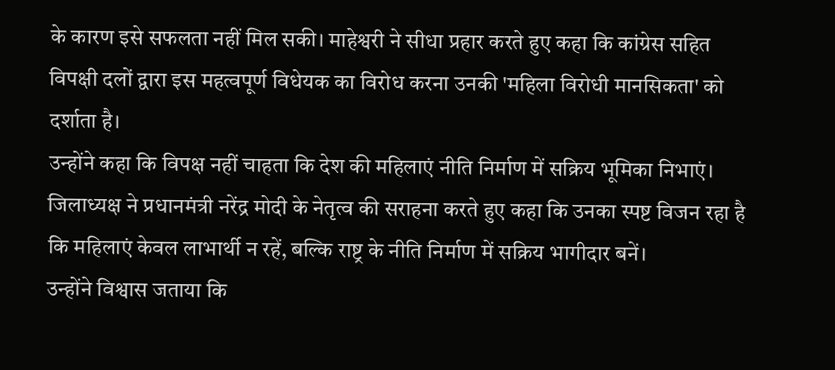के कारण इसे सफलता नहीं मिल सकी। माहेश्वरी ने सीधा प्रहार करते हुए कहा कि कांग्रेस सहित विपक्षी दलों द्वारा इस महत्वपूर्ण विधेयक का विरोध करना उनकी 'महिला विरोधी मानसिकता' को दर्शाता है।
उन्होंने कहा कि विपक्ष नहीं चाहता कि देश की महिलाएं नीति निर्माण में सक्रिय भूमिका निभाएं। जिलाध्यक्ष ने प्रधानमंत्री नरेंद्र मोदी के नेतृत्व की सराहना करते हुए कहा कि उनका स्पष्ट विजन रहा है कि महिलाएं केवल लाभार्थी न रहें, बल्कि राष्ट्र के नीति निर्माण में सक्रिय भागीदार बनें।
उन्होंने विश्वास जताया कि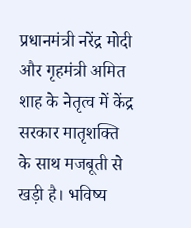प्रधानमंत्री नरेंद्र मोदी और गृहमंत्री अमित शाह के नेतृत्व में केंद्र सरकार मातृशक्ति के साथ मजबूती से खड़ी है। भविष्य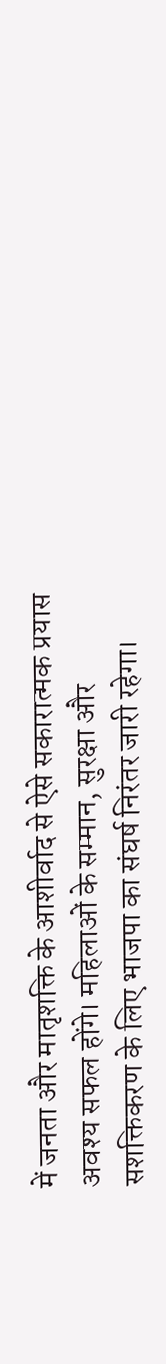में जनता और मातृशक्ति के आशीर्वाद से ऐसे सकारात्मक प्रयास अवश्य सफल होंगे। महिलाओं के सम्मान, सुरक्षा और सशक्तिकरण के लिए भाजपा का संघर्ष निरंतर जारी रहेगा।